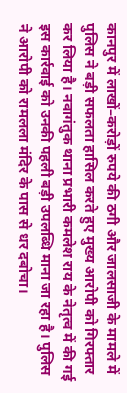कानपुर में लाखों–करोड़ों रुपये की ठगी और जालसाजी के मामले में पुलिस ने बड़ी सफलता हासिल करते हुए मुख्य आरोपी को गिरफ्तार कर लिया है। नवागंतुक थाना प्रभारी कमलेश राय के नेतृत्व में की गई इस कार्रवाई को उनकी पहली बड़ी उपलब्धि माना जा रहा है। पुलिस ने आरोपी को रामलला मंदिर के पास से धर दबोचा।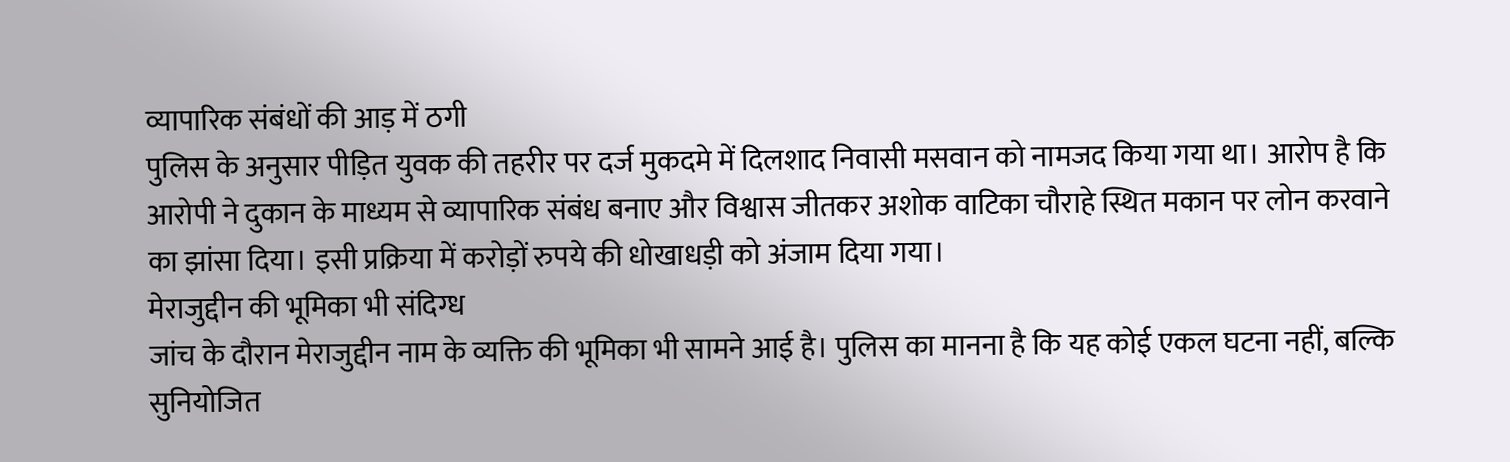व्यापारिक संबंधों की आड़ में ठगी
पुलिस के अनुसार पीड़ित युवक की तहरीर पर दर्ज मुकदमे में दिलशाद निवासी मसवान को नामजद किया गया था। आरोप है कि आरोपी ने दुकान के माध्यम से व्यापारिक संबंध बनाए और विश्वास जीतकर अशोक वाटिका चौराहे स्थित मकान पर लोन करवाने का झांसा दिया। इसी प्रक्रिया में करोड़ों रुपये की धोखाधड़ी को अंजाम दिया गया।
मेराजुद्दीन की भूमिका भी संदिग्ध
जांच के दौरान मेराजुद्दीन नाम के व्यक्ति की भूमिका भी सामने आई है। पुलिस का मानना है कि यह कोई एकल घटना नहीं, बल्कि सुनियोजित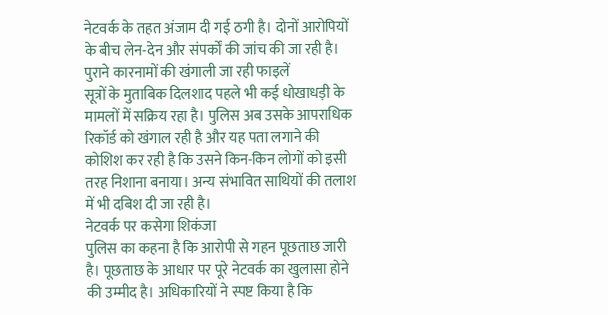नेटवर्क के तहत अंजाम दी गई ठगी है। दोनों आरोपियों के बीच लेन-देन और संपर्कों की जांच की जा रही है।
पुराने कारनामों की खंगाली जा रही फाइलें
सूत्रों के मुताबिक दिलशाद पहले भी कई धोखाधड़ी के मामलों में सक्रिय रहा है। पुलिस अब उसके आपराधिक रिकॉर्ड को खंगाल रही है और यह पता लगाने की कोशिश कर रही है कि उसने किन-किन लोगों को इसी तरह निशाना बनाया। अन्य संभावित साथियों की तलाश में भी दबिश दी जा रही है।
नेटवर्क पर कसेगा शिकंजा
पुलिस का कहना है कि आरोपी से गहन पूछताछ जारी है। पूछताछ के आधार पर पूरे नेटवर्क का खुलासा होने की उम्मीद है। अधिकारियों ने स्पष्ट किया है कि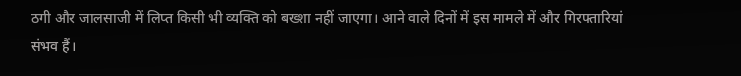ठगी और जालसाजी में लिप्त किसी भी व्यक्ति को बख्शा नहीं जाएगा। आने वाले दिनों में इस मामले में और गिरफ्तारियां संभव हैं।